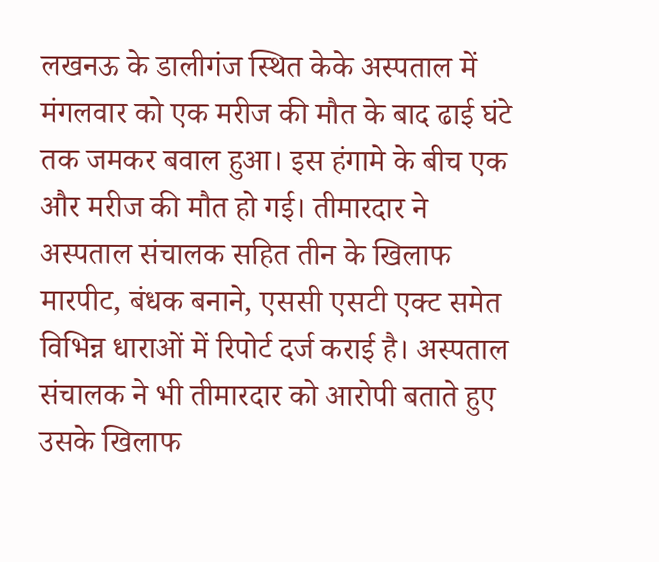लखनऊ के डालीगंज स्थित केके अस्पताल में मंगलवार को एक मरीज की मौत के बाद ढाई घंटे तक जमकर बवाल हुआ। इस हंगामे के बीच एक और मरीज की मौत हो गई। तीमारदार ने अस्पताल संचालक सहित तीन के खिलाफ मारपीट, बंधक बनाने, एससी एसटी एक्ट समेत विभिन्न धाराओं में रिपोर्ट दर्ज कराई है। अस्पताल संचालक ने भी तीमारदार को आरोपी बताते हुए उसके खिलाफ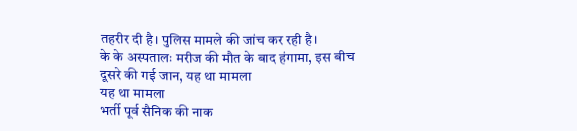तहरीर दी है। पुलिस मामले की जांच कर रही है।
के के अस्पतालः मरीज की मौत के बाद हंगामा, इस बीच दूसरे की गई जान, यह था मामला
यह था मामला
भर्ती पूर्व सैनिक की नाक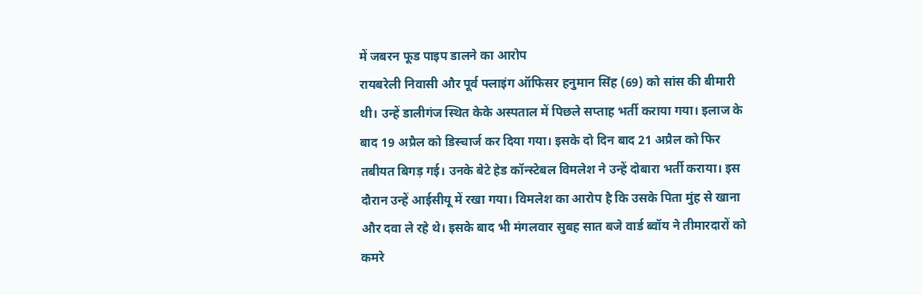में जबरन फूड पाइप डालने का आरोप
रायबरेली निवासी और पूर्व फ्लाइंग ऑफिसर हनुमान सिंह (69) को सांस की बीमारी थी। उन्हें डालीगंज स्थित केके अस्पताल में पिछले सप्ताह भर्ती कराया गया। इलाज के बाद 19 अप्रैल को डिस्चार्ज कर दिया गया। इसके दो दिन बाद 21 अप्रैल को फिर तबीयत बिगड़ गई। उनके बेटे हेड कॉन्स्टेबल विमलेश ने उन्हें दोबारा भर्ती कराया। इस दौरान उन्हें आईसीयू में रखा गया। विमलेश का आरोप है कि उसके पिता मुंह से खाना और दवा ले रहे थे। इसके बाद भी मंगलवार सुबह सात बजे वार्ड ब्वॉय ने तीमारदारों को कमरे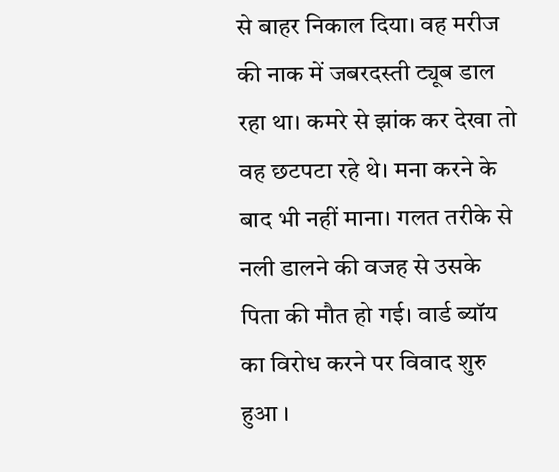से बाहर निकाल दिया। वह मरीज की नाक में जबरदस्ती ट्यूब डाल रहा था। कमरे से झांक कर देखा तो वह छटपटा रहे थे। मना करने के बाद भी नहीं माना। गलत तरीके से नली डालने की वजह से उसके पिता की मौत हो गई। वार्ड ब्यॉय का विरोध करने पर विवाद शुरु हुआ ।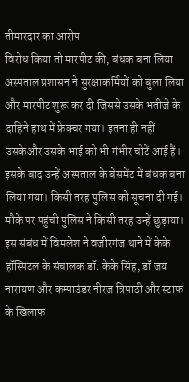तीमारदार का आरोप
विरोध किया तो मारपीट की, बंधक बना लिया
अस्पताल प्रशासन ने सुरक्षाकर्मियों को बुला लिया और मारपीट शुरू कर दी जिससे उसके भतीजे के दाहिने हाथ में फ्रेक्चर गया। इतना ही नहीं उसकेऔर उसके भाई को भी गंभीर चोटें आई हैं। इसके बाद उन्हें अस्पताल के बेसमेंट में बंधक बना लिया गया। किसी तरह पुलिस को सूचना दी गई। मौके पर पहुंची पुलिस ने किसी तरह उन्हें छुड़ाया। इस संबंध में विमलेश ने वजीरगंज थाने में केके हॉस्पिटल के संचालक डॉ. केके सिंह, डॉ जय नारायण और कम्पाउंडर नीरज त्रिपाठी और स्टाफ के खिलाफ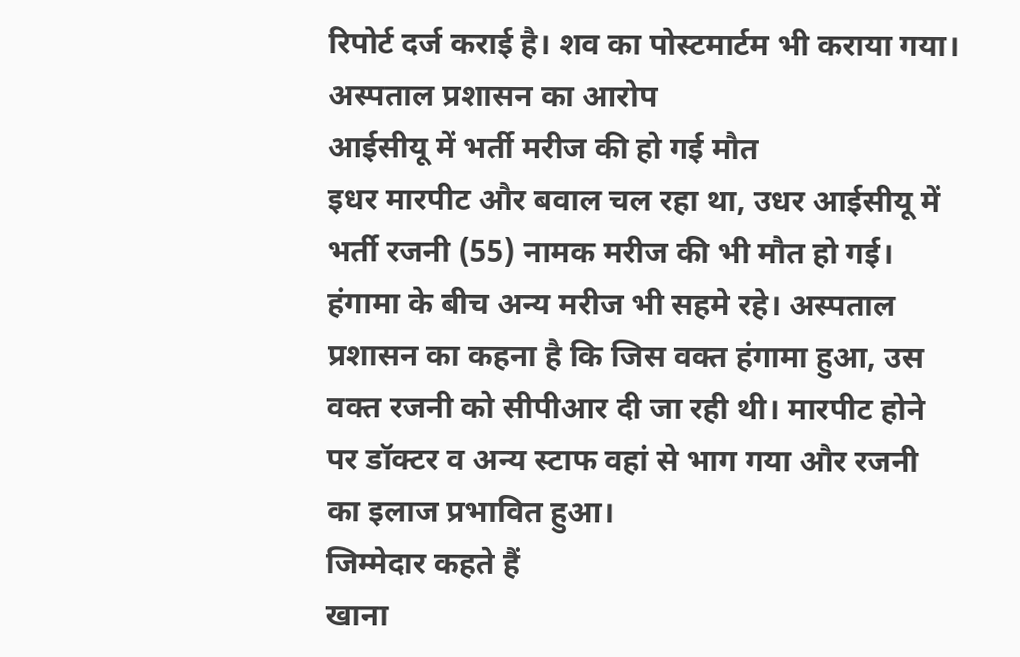रिपोर्ट दर्ज कराई है। शव का पोस्टमार्टम भी कराया गया।
अस्पताल प्रशासन का आरोप
आईसीयू में भर्ती मरीज की हो गई मौत
इधर मारपीट और बवाल चल रहा था, उधर आईसीयू में भर्ती रजनी (55) नामक मरीज की भी मौत हो गई। हंगामा के बीच अन्य मरीज भी सहमे रहे। अस्पताल प्रशासन का कहना है कि जिस वक्त हंगामा हुआ, उस वक्त रजनी को सीपीआर दी जा रही थी। मारपीट होने पर डॉक्टर व अन्य स्टाफ वहां से भाग गया और रजनी का इलाज प्रभावित हुआ।
जिम्मेदार कहते हैं
खाना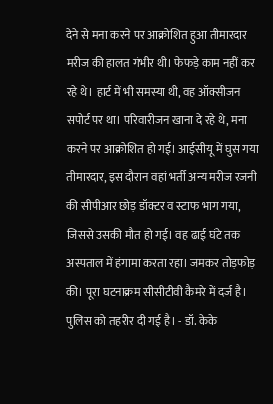देने से मना करने पर आक्रोशित हुआ तीमारदार
मरीज की हालत गंभीर थी। फेफड़े काम नहीं कर रहे थे। हार्ट में भी समस्या थी, वह ऑक्सीजन सपोर्ट पर था। परिवारीजन खाना दे रहे थे, मना करने पर आक्रोशित हो गई। आईसीयू में घुस गया तीमारदार, इस दौरान वहां भर्ती अन्य मरीज रजनी की सीपीआर छोड़ डॉक्टर व स्टाफ भाग गया, जिससे उसकी मौत हो गई। वह ढाई घंटे तक अस्पताल में हंगामा करता रहा। जमकर तोड़फोड़ की। पूरा घटनाक्रम सीसीटीवी कैमरे में दर्ज है। पुलिस को तहरीर दी गई है। - डॉ. केके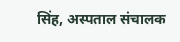सिंह, अस्पताल संचालक